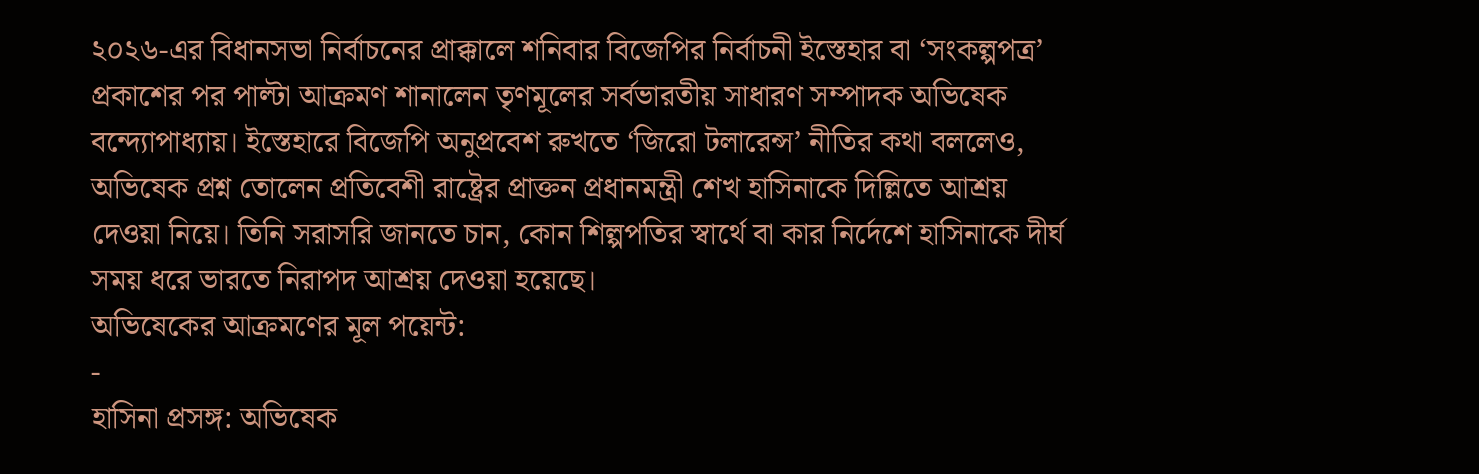২০২৬-এর বিধানসভা নির্বাচনের প্রাক্কালে শনিবার বিজেপির নির্বাচনী ইস্তেহার বা ‘সংকল্পপত্র’ প্রকাশের পর পাল্টা আক্রমণ শানালেন তৃণমূলের সর্বভারতীয় সাধারণ সম্পাদক অভিষেক বন্দ্যোপাধ্যায়। ইস্তেহারে বিজেপি অনুপ্রবেশ রুখতে ‘জিরো টলারেন্স’ নীতির কথা বললেও, অভিষেক প্রশ্ন তোলেন প্রতিবেশী রাষ্ট্রের প্রাক্তন প্রধানমন্ত্রী শেখ হাসিনাকে দিল্লিতে আশ্রয় দেওয়া নিয়ে। তিনি সরাসরি জানতে চান, কোন শিল্পপতির স্বার্থে বা কার নির্দেশে হাসিনাকে দীর্ঘ সময় ধরে ভারতে নিরাপদ আশ্রয় দেওয়া হয়েছে।
অভিষেকের আক্রমণের মূল পয়েন্ট:
-
হাসিনা প্রসঙ্গ: অভিষেক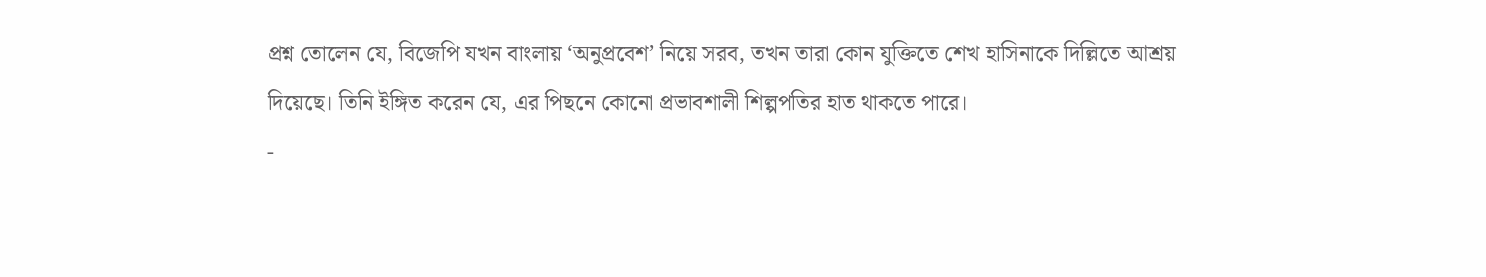প্রশ্ন তোলেন যে, বিজেপি যখন বাংলায় ‘অনুপ্রবেশ’ নিয়ে সরব, তখন তারা কোন যুক্তিতে শেখ হাসিনাকে দিল্লিতে আশ্রয় দিয়েছে। তিনি ইঙ্গিত করেন যে, এর পিছনে কোনো প্রভাবশালী শিল্পপতির হাত থাকতে পারে।
-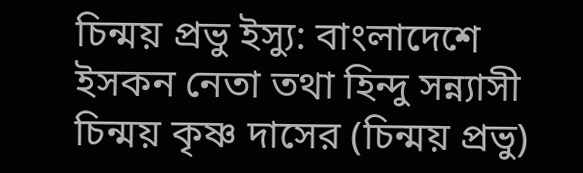চিন্ময় প্রভু ইস্যু: বাংলাদেশে ইসকন নেতা তথা হিন্দু সন্ন্যাসী চিন্ময় কৃষ্ণ দাসের (চিন্ময় প্রভু)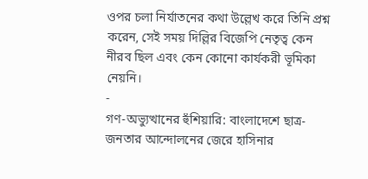ওপর চলা নির্যাতনের কথা উল্লেখ করে তিনি প্রশ্ন করেন, সেই সময় দিল্লির বিজেপি নেতৃত্ব কেন নীরব ছিল এবং কেন কোনো কার্যকরী ভূমিকা নেয়নি।
-
গণ-অভ্যুত্থানের হুঁশিয়ারি: বাংলাদেশে ছাত্র-জনতার আন্দোলনের জেরে হাসিনার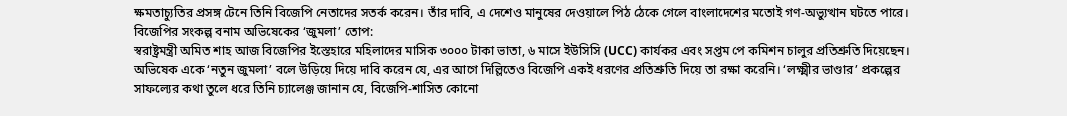ক্ষমতাচ্যুতির প্রসঙ্গ টেনে তিনি বিজেপি নেতাদের সতর্ক করেন। তাঁর দাবি, এ দেশেও মানুষের দেওয়ালে পিঠ ঠেকে গেলে বাংলাদেশের মতোই গণ-অভ্যুত্থান ঘটতে পারে।
বিজেপির সংকল্প বনাম অভিষেকের ‘জুমলা’ তোপ:
স্বরাষ্ট্রমন্ত্রী অমিত শাহ আজ বিজেপির ইস্তেহারে মহিলাদের মাসিক ৩০০০ টাকা ভাতা, ৬ মাসে ইউসিসি (UCC) কার্যকর এবং সপ্তম পে কমিশন চালুর প্রতিশ্রুতি দিয়েছেন। অভিষেক একে ‘নতুন জুমলা’ বলে উড়িয়ে দিয়ে দাবি করেন যে, এর আগে দিল্লিতেও বিজেপি একই ধরণের প্রতিশ্রুতি দিয়ে তা রক্ষা করেনি। ‘লক্ষ্মীর ভাণ্ডার’ প্রকল্পের সাফল্যের কথা তুলে ধরে তিনি চ্যালেঞ্জ জানান যে, বিজেপি-শাসিত কোনো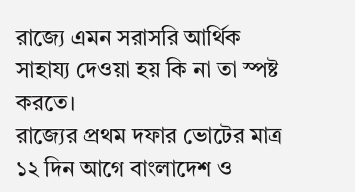রাজ্যে এমন সরাসরি আর্থিক সাহায্য দেওয়া হয় কি না তা স্পষ্ট করতে।
রাজ্যের প্রথম দফার ভোটের মাত্র ১২ দিন আগে বাংলাদেশ ও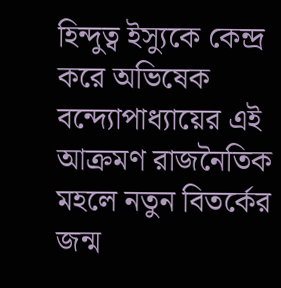হিন্দুত্ব ইস্যুকে কেন্দ্র করে অভিষেক বন্দ্যোপাধ্যায়ের এই আক্রমণ রাজনৈতিক মহলে নতুন বিতর্কের জন্ম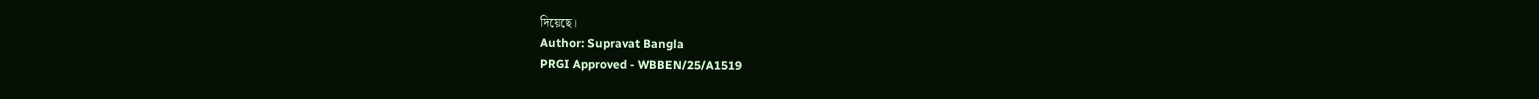দিয়েছে।
Author: Supravat Bangla
PRGI Approved - WBBEN/25/A1519